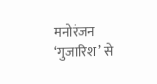मनोरंजन
‘गुजारिश’ से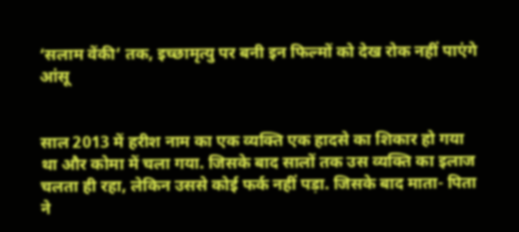‘सलाम वेंकी’ तक, इच्छामृत्यु पर बनी इन फिल्मों को देख रोक नहीं पाएंगे आंसू


साल 2013 में हरीश नाम का एक व्यक्ति एक हादसे का शिकार हो गया था और कोमा में चला गया. जिसके बाद सालों तक उस व्यक्ति का इलाज चलता ही रहा, लेकिन उससे कोई फर्क नहीं पड़ा. जिसके बाद माता- पिता ने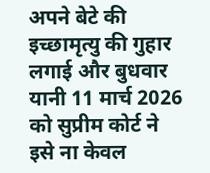अपने बेटे की इच्छामृत्यु की गुहार लगाई और बुधवार यानी 11 मार्च 2026 को सुप्रीम कोर्ट ने इसे ना केवल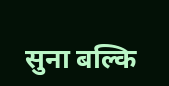सुना बल्कि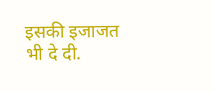इसकी इजाजत भी दे दी.